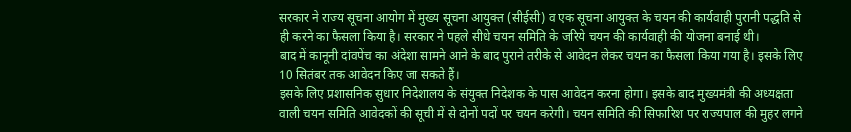सरकार ने राज्य सूचना आयोग में मुख्य सूचना आयुक्त (सीईसी) व एक सूचना आयुक्त के चयन की कार्यवाही पुरानी पद्धति से ही करने का फैसला किया है। सरकार ने पहले सीधे चयन समिति के जरिये चयन की कार्यवाही की योजना बनाई थी।
बाद में कानूनी दांवपेंच का अंदेशा सामने आने के बाद पुराने तरीके से आवेदन लेकर चयन का फैसला किया गया है। इसके लिए 10 सितंबर तक आवेदन किए जा सकते हैं।
इसके लिए प्रशासनिक सुधार निदेशालय के संयुक्त निदेशक के पास आवेदन करना होगा। इसके बाद मुख्यमंत्री की अध्यक्षता वाली चयन समिति आवेदकों की सूची में से दोनों पदों पर चयन करेगी। चयन समिति की सिफारिश पर राज्यपाल की मुहर लगने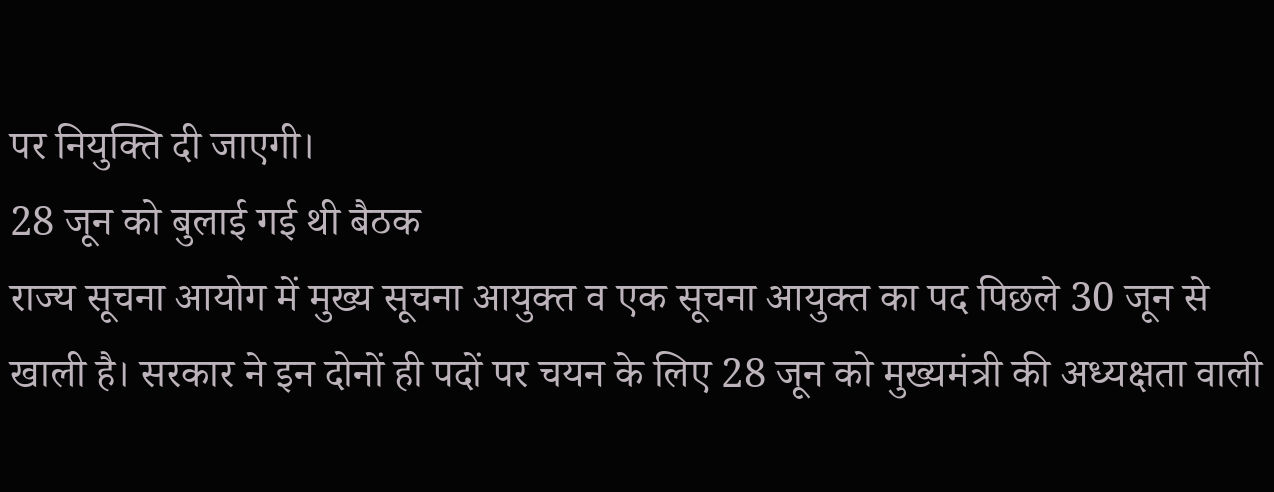पर नियुक्ति दी जाएगी।
28 जून को बुलाई गई थी बैठक
राज्य सूचना आयोग में मुख्य सूचना आयुक्त व एक सूचना आयुक्त का पद पिछले 30 जून से खाली है। सरकार ने इन दोनों ही पदों पर चयन के लिए 28 जून को मुख्यमंत्री की अध्यक्षता वाली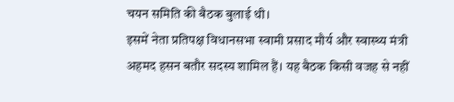चयन समिति की बैठक बुलाई थी।
इसमें नेता प्रतिपक्ष विधानसभा स्वामी प्रसाद मौर्य और स्वास्थ्य मंत्री अहमद हसन बतौर सदस्य शामिल हैं। यह बैठक किसी वजह से नहीं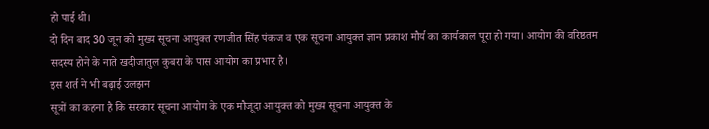हो पाई थी।
दो दिन बाद 30 जून को मुख्य सूचना आयुक्त रणजीत सिंह पंकज व एक सूचना आयुक्त ज्ञान प्रकाश मौर्य का कार्यकाल पूरा हो गया। आयोग की वरिष्ठतम सदस्य होने के नाते खदीजातुल कुबरा के पास आयोग का प्रभार है।
इस शर्त ने भी बढ़ाई उलझन
सूत्रों का कहना है कि सरकार सूचना आयोग के एक मौजूदा आयुक्त को मुख्य सूचना आयुक्त के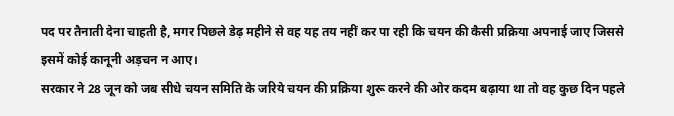पद पर तैनाती देना चाहती है, मगर पिछले डेढ़ महीने से वह यह तय नहीं कर पा रही कि चयन की कैसी प्रक्रिया अपनाई जाए जिससे इसमें कोई कानूनी अड़चन न आए।
सरकार ने 28 जून को जब सीधे चयन समिति के जरिये चयन की प्रक्रिया शुरू करने की ओर कदम बढ़ाया था तो वह कुछ दिन पहले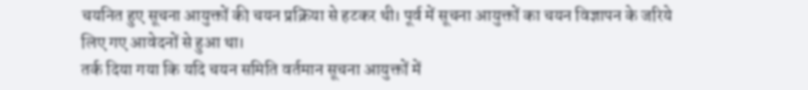चयनित हुए सूचना आयुक्तों की चयन प्रक्रिया से हटकर थी। पूर्व में सूचना आयुक्तों का चयन विज्ञापन के जरिये लिए गए आवेदनों से हुआ था।
तर्क दिया गया कि यदि चयन समिति वर्तमान सूचना आयुक्तों में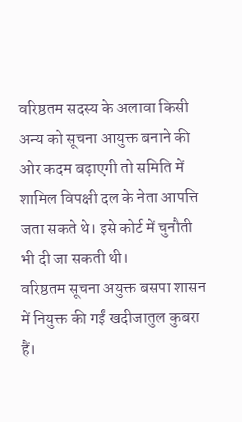वरिष्ठतम सदस्य के अलावा किसी अन्य को सूचना आयुक्त बनाने की ओर कदम बढ़ाएगी तो समिति में शामिल विपक्षी दल के नेता आपत्ति जता सकते थे। इसे कोर्ट में चुनौती भी दी जा सकती थी।
वरिष्ठतम सूचना अयुक्त बसपा शासन में नियुक्त की गईं खदीजातुल कुबरा हैं।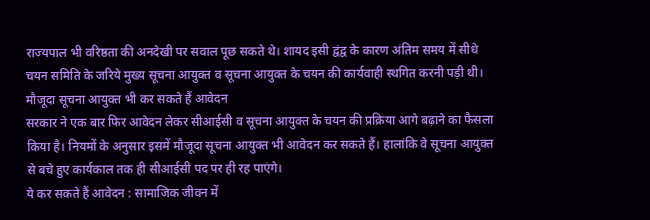राज्यपाल भी वरिष्ठता की अनदेखी पर सवाल पूछ सकते थे। शायद इसी द्वंद्व के कारण अंतिम समय में सीधे चयन समिति के जरिये मुख्य सूचना आयुक्त व सूचना आयुक्त के चयन की कार्यवाही स्थगित करनी पड़ी थी।
मौजूदा सूचना आयुक्त भी कर सकते हैं आवेदन
सरकार ने एक बार फिर आवेदन लेकर सीआईसी व सूचना आयुक्त के चयन की प्रक्रिया आगे बढ़ाने का फैसला किया है। नियमों के अनुसार इसमें मौजूदा सूचना आयुक्त भी आवेदन कर सकते हैं। हालांकि वे सूचना आयुक्त से बचे हुए कार्यकाल तक ही सीआईसी पद पर ही रह पाएंगे।
ये कर सकते हैं आवेदन : सामाजिक जीवन में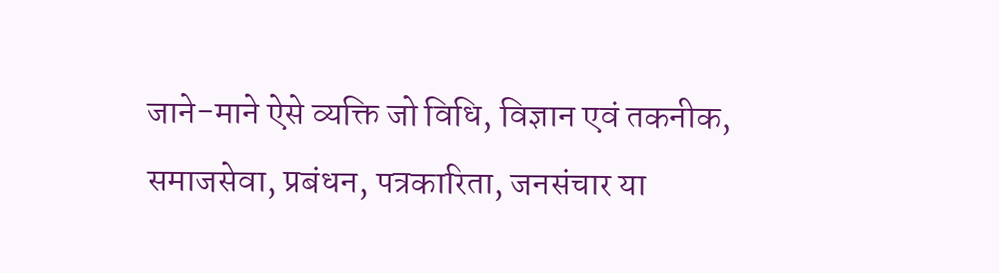जाने-माने ऐसे व्यक्ति जो विधि, विज्ञान एवं तकनीक, समाजसेवा, प्रबंधन, पत्रकारिता, जनसंचार या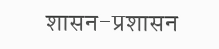शासन-प्रशासन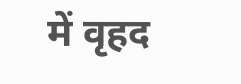में वृहद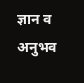ज्ञान व अनुभव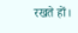रखते हों।